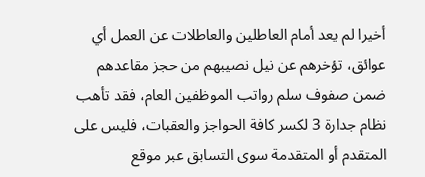أخيرا لم يعد أمام العاطلين والعاطلات عن العمل أي عوائق، تؤخرهم عن نيل نصيبهم من حجز مقاعدهم ضمن صفوف سلم رواتب الموظفين العام، فقد تأهب نظام جدارة 3 لكسر كافة الحواجز والعقبات، فليس على المتقدم أو المتقدمة سوى التسابق عبر موقع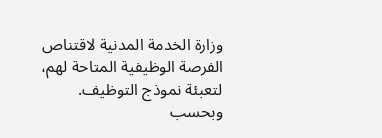وزارة الخدمة المدنية لاقتناص الفرصة الوظيفية المتاحة لهم، لتعبئة نموذج التوظيف.
وبحسب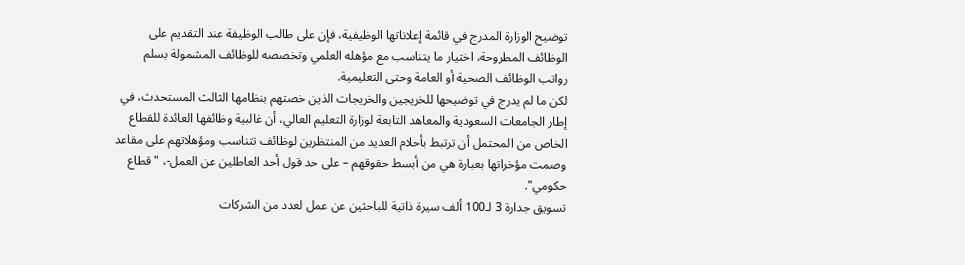توضيح الوزارة المدرج في قائمة إعلاناتها الوظيفية، فإن على طالب الوظيفة عند التقديم على الوظائف المطروحة، اختيار ما يتناسب مع مؤهله العلمي وتخصصه للوظائف المشمولة بسلم رواتب الوظائف الصحية أو العامة وحتى التعليمية.
لكن ما لم يدرج في توضيحها للخريجين والخريجات الذين خصتهم بنظامها الثالث المستحدث، في إطار الجامعات السعودية والمعاهد التابعة لوزارة التعليم العالي، أن غالبية وظائفها العائدة للقطاع الخاص من المحتمل أن ترتبط بأحلام العديد من المنتظرين لوظائف تتناسب ومؤهلاتهم على مقاعد وصمت مؤخراتها بعبارة هي من أبسط حقوقهم – على حد قول أحد العاطلين عن العمل-، "قطاع حكومي".
تسويق جدارة 3 لـ100 ألف سيرة ذاتية للباحثين عن عمل لعدد من الشركات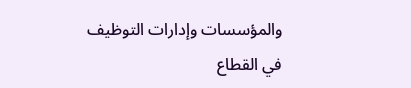والمؤسسات وإدارات التوظيف في القطاع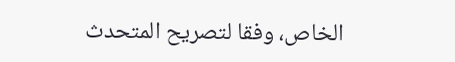الخاص، وفقا لتصريح المتحدث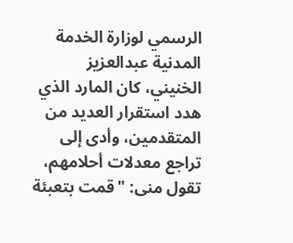الرسمي لوزارة الخدمة المدنية عبدالعزيز الخنيني، كان المارد الذي هدد استقرار العديد من المتقدمين، وأدى إلى تراجع معدلات أحلامهم، تقول منى: "قمت بتعبئة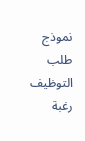نموذج طلب التوظيف رغبة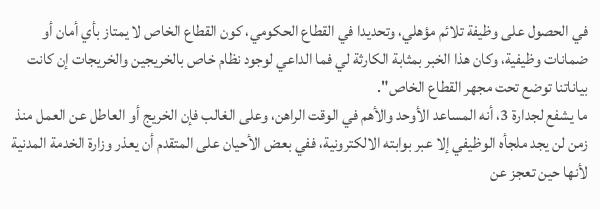في الحصول على وظيفة تلائم مؤهلي، وتحديدا في القطاع الحكومي، كون القطاع الخاص لا يمتاز بأي أمان أو ضمانات وظيفية، وكان هذا الخبر بمثابة الكارثة لي فما الداعي لوجود نظام خاص بالخريجين والخريجات إن كانت بياناتنا توضع تحت مجهر القطاع الخاص".
ما يشفع لجدارة 3، أنه المساعد الأوحد والأهم في الوقت الراهن، وعلى الغالب فإن الخريج أو العاطل عن العمل منذ زمن لن يجد ملجأه الوظيفي إلا عبر بوابته الالكترونية، ففي بعض الأحيان على المتقدم أن يعذر وزارة الخدمة المدنية لأنها حين تعجز عن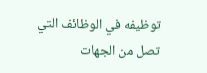توظيفه في الوظائف التي تصل من الجهات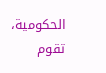الحكومية، تقوم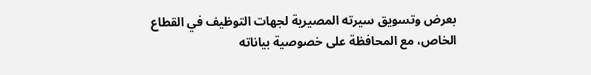بعرض وتسويق سيرته المصيرية لجهات التوظيف في القطاع الخاص، مع المحافظة على خصوصية بياناته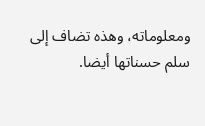ومعلوماته، وهذه تضاف إلى سلم حسناتها أيضا.